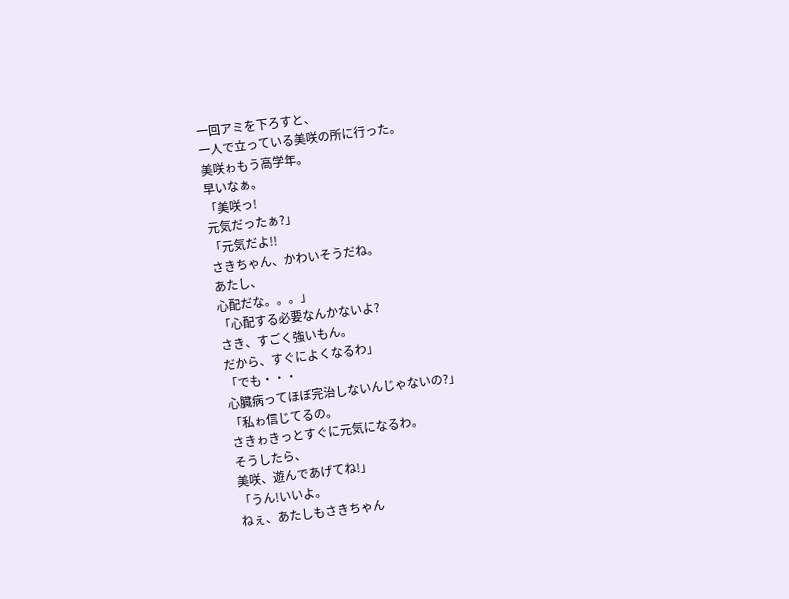一回アミを下ろすと、
一人で立っている美咲の所に行った。
美咲ゎもう高学年。
早いなぁ。
「美咲っ!
元気だったぁ?」
「元気だよ!!
さきちゃん、かわいそうだね。
あたし、
心配だな。。。」
「心配する必要なんかないよ?
さき、すごく強いもん。
だから、すぐによくなるわ」
「でも・・・
心臓病ってほぼ完治しないんじゃないの?」
「私ゎ信じてるの。
さきゎきっとすぐに元気になるわ。
そうしたら、
美咲、遊んであげてね!」
「うん!いいよ。
ねぇ、あたしもさきちゃん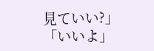見ていい?」
「いいよ」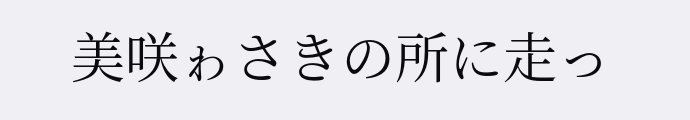美咲ゎさきの所に走っ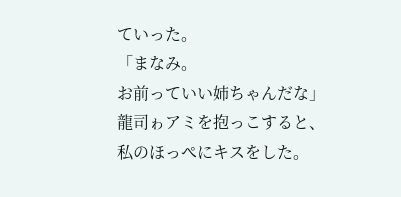ていった。
「まなみ。
お前っていい姉ちゃんだな」
龍司ゎアミを抱っこすると、
私のほっぺにキスをした。